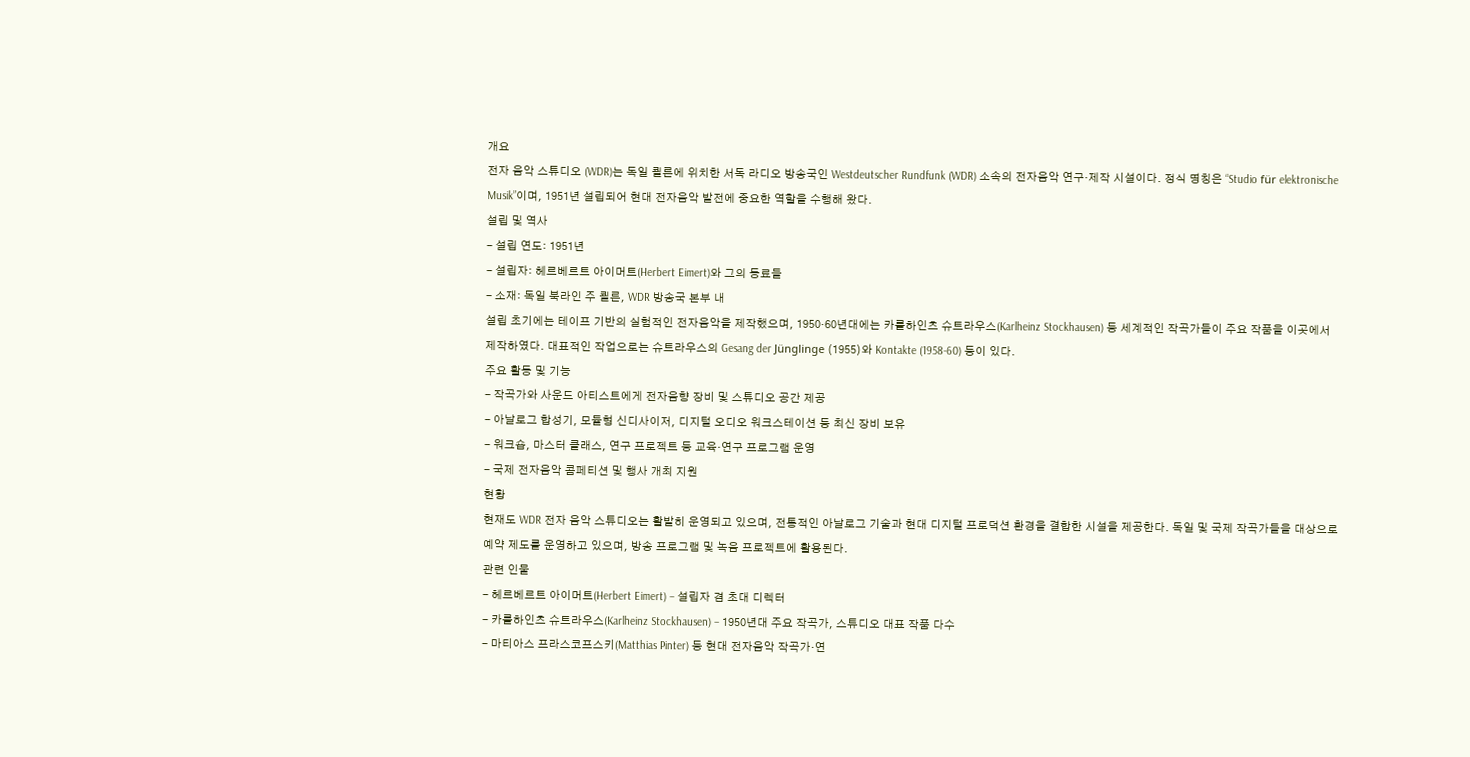개요
전자 음악 스튜디오 (WDR)는 독일 쾰른에 위치한 서독 라디오 방송국인 Westdeutscher Rundfunk (WDR) 소속의 전자음악 연구·제작 시설이다. 정식 명칭은 “Studio für elektronische Musik”이며, 1951년 설립되어 현대 전자음악 발전에 중요한 역할을 수행해 왔다.
설립 및 역사
- 설립 연도: 1951년
- 설립자: 헤르베르트 아이머트(Herbert Eimert)와 그의 동료들
- 소재: 독일 북라인 주 쾰른, WDR 방송국 본부 내
설립 초기에는 테이프 기반의 실험적인 전자음악을 제작했으며, 1950·60년대에는 카를하인츠 슈트라우스(Karlheinz Stockhausen) 등 세계적인 작곡가들이 주요 작품을 이곳에서 제작하였다. 대표적인 작업으로는 슈트라우스의 Gesang der Jünglinge (1955)와 Kontakte (1958-60) 등이 있다.
주요 활동 및 기능
- 작곡가와 사운드 아티스트에게 전자음향 장비 및 스튜디오 공간 제공
- 아날로그 합성기, 모듈형 신디사이저, 디지털 오디오 워크스테이션 등 최신 장비 보유
- 워크숍, 마스터 클래스, 연구 프로젝트 등 교육·연구 프로그램 운영
- 국제 전자음악 콤페티션 및 행사 개최 지원
현황
현재도 WDR 전자 음악 스튜디오는 활발히 운영되고 있으며, 전통적인 아날로그 기술과 현대 디지털 프로덕션 환경을 결합한 시설을 제공한다. 독일 및 국제 작곡가들을 대상으로 예약 제도를 운영하고 있으며, 방송 프로그램 및 녹음 프로젝트에 활용된다.
관련 인물
- 헤르베르트 아이머트(Herbert Eimert) – 설립자 겸 초대 디렉터
- 카를하인츠 슈트라우스(Karlheinz Stockhausen) – 1950년대 주요 작곡가, 스튜디오 대표 작품 다수
- 마티아스 프라스코프스키(Matthias Pinter) 등 현대 전자음악 작곡가·연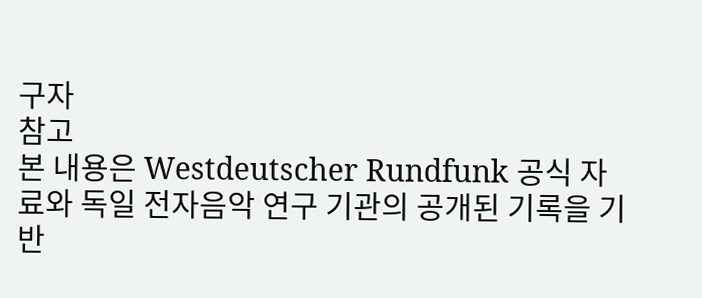구자
참고
본 내용은 Westdeutscher Rundfunk 공식 자료와 독일 전자음악 연구 기관의 공개된 기록을 기반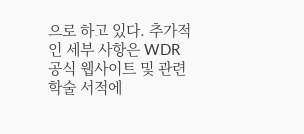으로 하고 있다. 추가적인 세부 사항은 WDR 공식 웹사이트 및 관련 학술 서적에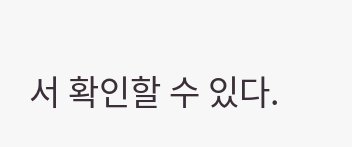서 확인할 수 있다.